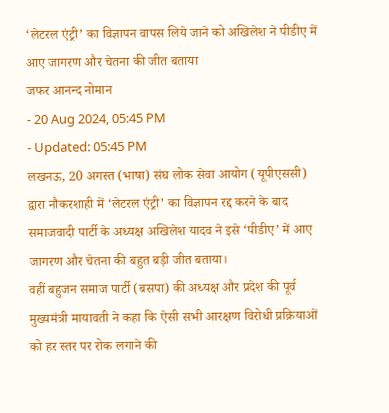‘लेटरल एंट्री’ का विज्ञापन वापस लिये जाने को अखिलेश ने पीडीए में आए जागरण और चेतना की जीत बताया
जफर आनन्द नोमान
- 20 Aug 2024, 05:45 PM
- Updated: 05:45 PM
लखनऊ, 20 अगस्त (भाषा) संघ लोक सेवा आयोग (यूपीएससी) द्वारा नौकरशाही में ‘लेटरल एंट्री’ का विज्ञापन रद्द करने के बाद समाजवादी पार्टी के अध्यक्ष अखिलेश यादव ने इसे ‘पीडीए’ में आए जागरण और चेतना की बहुत बड़ी जीत बताया।
वहीं बहुजन समाज पार्टी (बसपा) की अध्यक्ष और प्रदेश की पूर्व मुख्यमंत्री मायावती ने कहा कि ऐसी सभी आरक्षण विरोधी प्रक्रियाओं को हर स्तर पर रोक लगाने की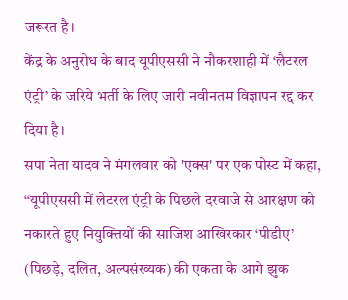जरूरत है।
केंद्र के अनुरोध के बाद यूपीएससी ने नौकरशाही में ‘लैटरल एंट्री’ के जरिये भर्ती के लिए जारी नवीनतम विज्ञापन रद्द कर दिया है।
सपा नेता यादव ने मंगलवार को 'एक्स' पर एक पोस्ट में कहा, ‘‘यूपीएससी में लेटरल एंट्री के पिछले दरवाजे से आरक्षण को नकारते हुए नियुक्तियों की साजिश आखिरकार ‘पीडीए’ (पिछड़े, दलित, अल्पसंख्यक) की एकता के आगे झुक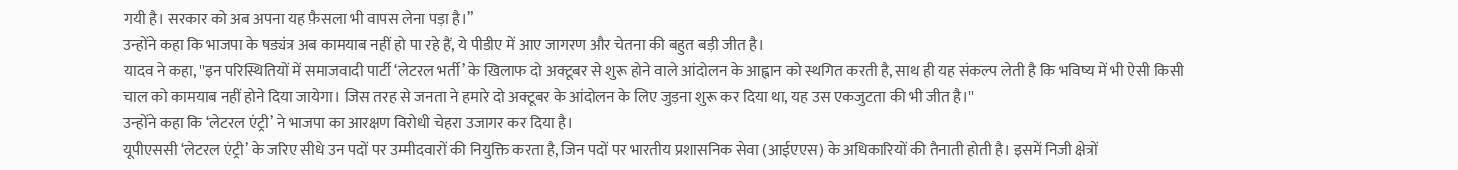गयी है। सरकार को अब अपना यह फ़ैसला भी वापस लेना पड़ा है।”
उन्होंने कहा कि भाजपा के षड्यंत्र अब कामयाब नहीं हो पा रहे हैं, ये पीडीए में आए जागरण और चेतना की बहुत बड़ी जीत है।
यादव ने कहा, ''इन परिस्थितियों में समाजवादी पार्टी ‘लेटरल भर्ती’ के खिलाफ दो अक्टूबर से शुरू होने वाले आंदोलन के आह्वान को स्थगित करती है, साथ ही यह संकल्प लेती है कि भविष्य में भी ऐसी किसी चाल को कामयाब नहीं होने दिया जायेगा। जिस तरह से जनता ने हमारे दो अक्टूबर के आंदोलन के लिए जुड़ना शुरू कर दिया था, यह उस एकजुटता की भी जीत है।''
उन्होंने कहा कि ‘लेटरल एंट्री’ ने भाजपा का आरक्षण विरोधी चेहरा उजागर कर दिया है।
यूपीएससी ‘लेटरल एंट्री’ के जरिए सीधे उन पदों पर उम्मीदवारों की नियुक्ति करता है, जिन पदों पर भारतीय प्रशासनिक सेवा (आईएएस) के अधिकारियों की तैनाती होती है। इसमें निजी क्षेत्रों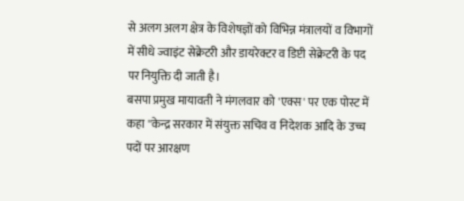से अलग अलग क्षेत्र के विशेषज्ञों को विभिन्न मंत्रालयों व विभागों में सीधे ज्वाइंट सेक्रेटरी और डायरेक्टर व डिप्टी सेक्रेटरी के पद पर नियुक्ति दी जाती है।
बसपा प्रमुख मायावती ने मंगलवार को 'एक्स' पर एक पोस्ट में कहा ''केन्द्र सरकार में संयुक्त सचिव व निदेशक आदि के उच्च पदों पर आरक्षण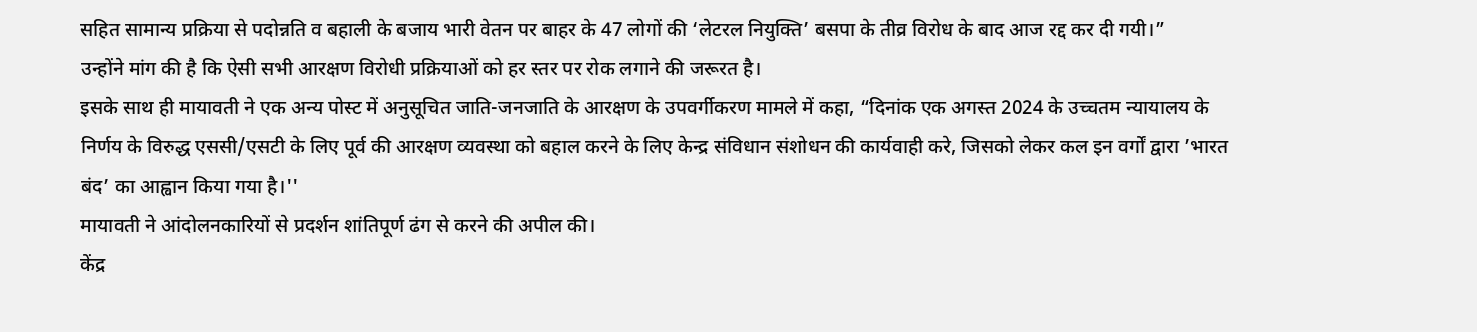सहित सामान्य प्रक्रिया से पदोन्नति व बहाली के बजाय भारी वेतन पर बाहर के 47 लोगों की ‘लेटरल नियुक्ति’ बसपा के तीव्र विरोध के बाद आज रद्द कर दी गयी।”
उन्होंने मांग की है कि ऐसी सभी आरक्षण विरोधी प्रक्रियाओं को हर स्तर पर रोक लगाने की जरूरत है।
इसके साथ ही मायावती ने एक अन्य पोस्ट में अनुसूचित जाति-जनजाति के आरक्षण के उपवर्गीकरण मामले में कहा, “दिनांक एक अगस्त 2024 के उच्चतम न्यायालय के निर्णय के विरुद्ध एससी/एसटी के लिए पूर्व की आरक्षण व्यवस्था को बहाल करने के लिए केन्द्र संविधान संशोधन की कार्यवाही करे, जिसको लेकर कल इन वर्गों द्वारा ’भारत बंद’ का आह्वान किया गया है।''
मायावती ने आंदोलनकारियों से प्रदर्शन शांतिपूर्ण ढंग से करने की अपील की।
केंद्र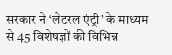सरकार ने ‘लेटरल एंट्री’ के माध्यम से 45 विशेषज्ञों की विभिन्न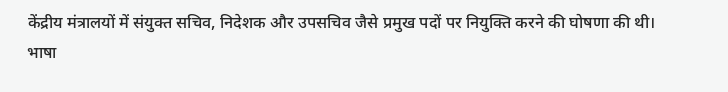केंद्रीय मंत्रालयों में संयुक्त सचिव, निदेशक और उपसचिव जैसे प्रमुख पदों पर नियुक्ति करने की घोषणा की थी।
भाषा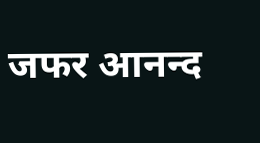जफर आनन्द